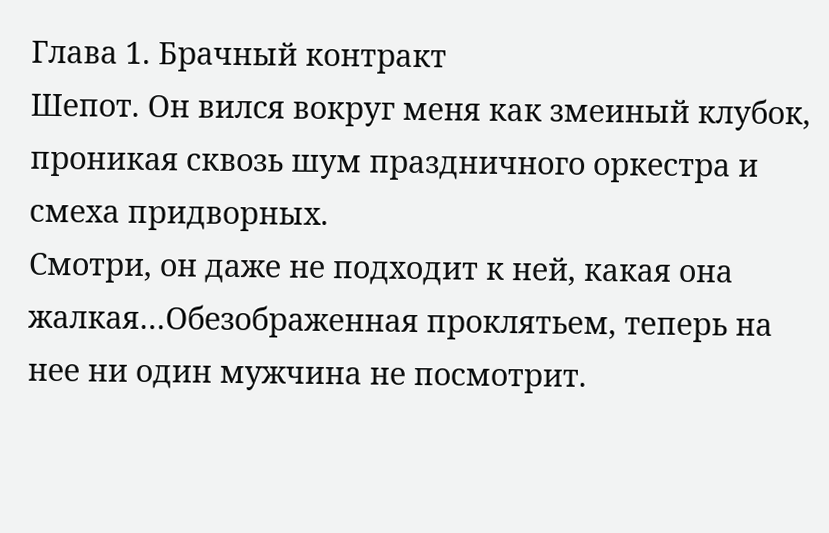Глава 1. Брачный контракт
Шепот. Он вился вокруг меня как змеиный клубок, проникая сквозь шум праздничного оркестра и смеха придворных.
Смотри, он даже не подходит к ней, какая она жалкая…Обезображенная проклятьем, теперь на нее ни один мужчина не посмотрит.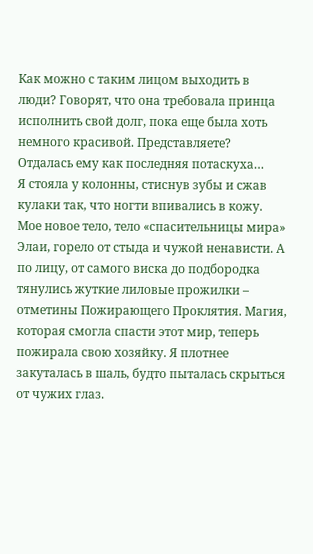Как можно с таким лицом выходить в люди? Говорят, что она требовала принца исполнить свой долг, пока еще была хоть немного красивой. Представляете? Отдалась ему как последняя потаскуха…
Я стояла у колонны, стиснув зубы и сжав кулаки так, что ногти впивались в кожу. Мое новое тело, тело «спасительницы мира» Элаи, горело от стыда и чужой ненависти. А по лицу, от самого виска до подбородка тянулись жуткие лиловые прожилки – отметины Пожирающего Проклятия. Магия, которая смогла спасти этот мир, теперь пожирала свою хозяйку. Я плотнее закуталась в шаль, будто пыталась скрыться от чужих глаз.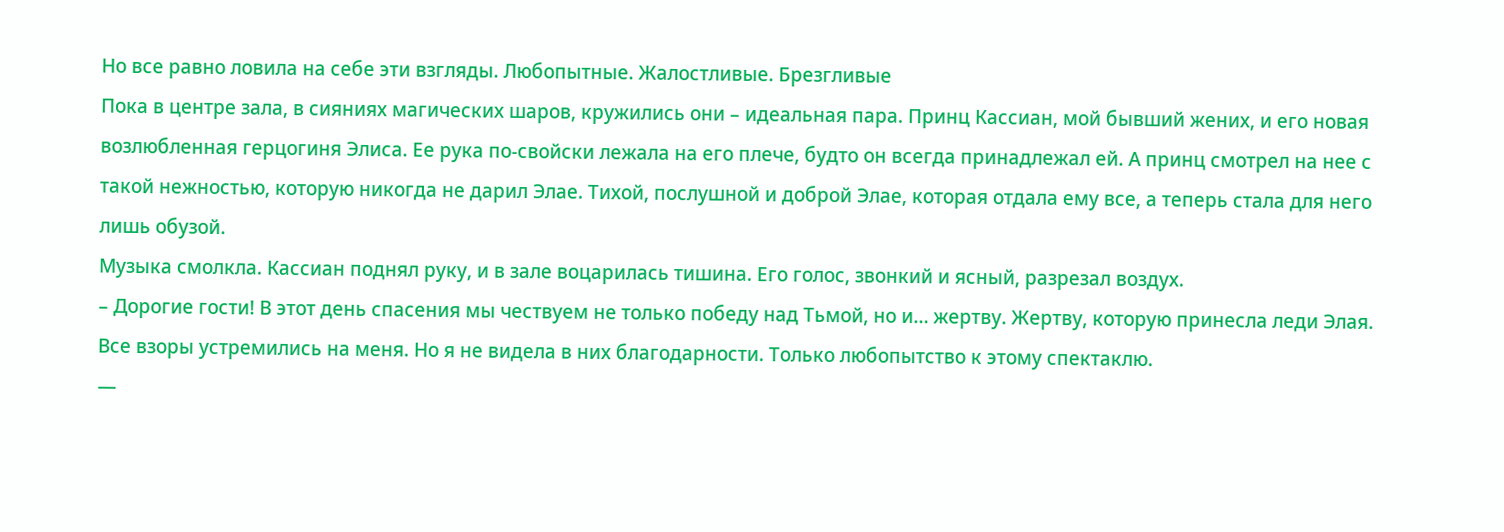Но все равно ловила на себе эти взгляды. Любопытные. Жалостливые. Брезгливые
Пока в центре зала, в сияниях магических шаров, кружились они – идеальная пара. Принц Кассиан, мой бывший жених, и его новая возлюбленная герцогиня Элиса. Ее рука по-свойски лежала на его плече, будто он всегда принадлежал ей. А принц смотрел на нее с такой нежностью, которую никогда не дарил Элае. Тихой, послушной и доброй Элае, которая отдала ему все, а теперь стала для него лишь обузой.
Музыка смолкла. Кассиан поднял руку, и в зале воцарилась тишина. Его голос, звонкий и ясный, разрезал воздух.
– Дорогие гости! В этот день спасения мы чествуем не только победу над Тьмой, но и… жертву. Жертву, которую принесла леди Элая.
Все взоры устремились на меня. Но я не видела в них благодарности. Только любопытство к этому спектаклю.
—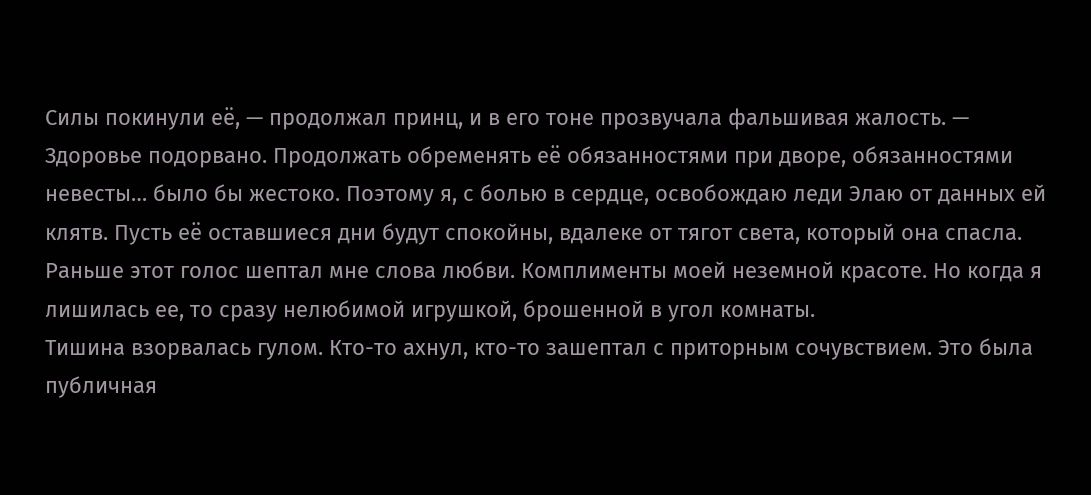Силы покинули её, — продолжал принц, и в его тоне прозвучала фальшивая жалость. — Здоровье подорвано. Продолжать обременять её обязанностями при дворе, обязанностями невесты… было бы жестоко. Поэтому я, с болью в сердце, освобождаю леди Элаю от данных ей клятв. Пусть её оставшиеся дни будут спокойны, вдалеке от тягот света, который она спасла.
Раньше этот голос шептал мне слова любви. Комплименты моей неземной красоте. Но когда я лишилась ее, то сразу нелюбимой игрушкой, брошенной в угол комнаты.
Тишина взорвалась гулом. Кто-то ахнул, кто-то зашептал с приторным сочувствием. Это была публичная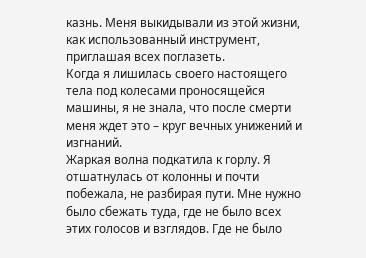казнь. Меня выкидывали из этой жизни, как использованный инструмент, приглашая всех поглазеть.
Когда я лишилась своего настоящего тела под колесами проносящейся машины, я не знала, что после смерти меня ждет это – круг вечных унижений и изгнаний.
Жаркая волна подкатила к горлу. Я отшатнулась от колонны и почти побежала, не разбирая пути. Мне нужно было сбежать туда, где не было всех этих голосов и взглядов. Где не было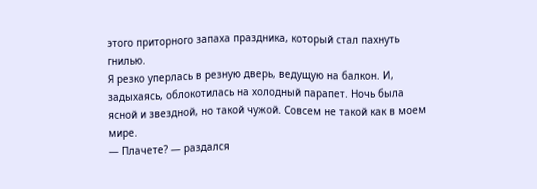этого приторного запаха праздника, который стал пахнуть гнилью.
Я резко уперлась в резную дверь, ведущую на балкон. И, задыхаясь, облокотилась на холодный парапет. Ночь была ясной и звездной, но такой чужой. Совсем не такой как в моем мире.
— Плачете? — раздался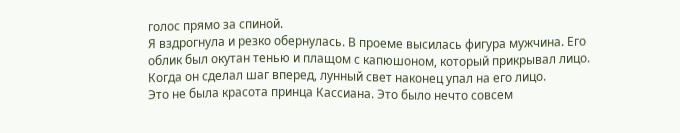голос прямо за спиной.
Я вздрогнула и резко обернулась. В проеме высилась фигура мужчина. Его облик был окутан тенью и плащом с капюшоном, который прикрывал лицо. Когда он сделал шаг вперед, лунный свет наконец упал на его лицо.
Это не была красота принца Кассиана. Это было нечто совсем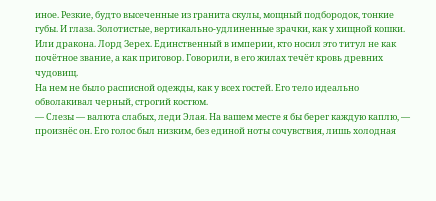иное. Резкие, будто высеченные из гранита скулы, мощный подбородок, тонкие губы. И глаза. Золотистые, вертикально-удлиненные зрачки, как у хищной кошки. Или дракона. Лорд Зерех. Единственный в империи, кто носил это титул не как почётное звание, а как приговор. Говорили, в его жилах течёт кровь древних чудовищ.
На нем не было расписной одежды, как у всех гостей. Его тело идеально обволакивал черный, строгий костюм.
— Слезы — валюта слабых, леди Элая. На вашем месте я бы берег каждую каплю, — произнёс он. Его голос был низким, без единой ноты сочувствия, лишь холодная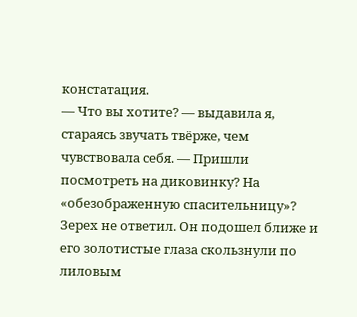констатация.
— Что вы хотите? — выдавила я, стараясь звучать твёрже, чем чувствовала себя. — Пришли посмотреть на диковинку? На «обезображенную спасительницу»?
Зерех не ответил. Он подошел ближе и его золотистые глаза скользнули по лиловым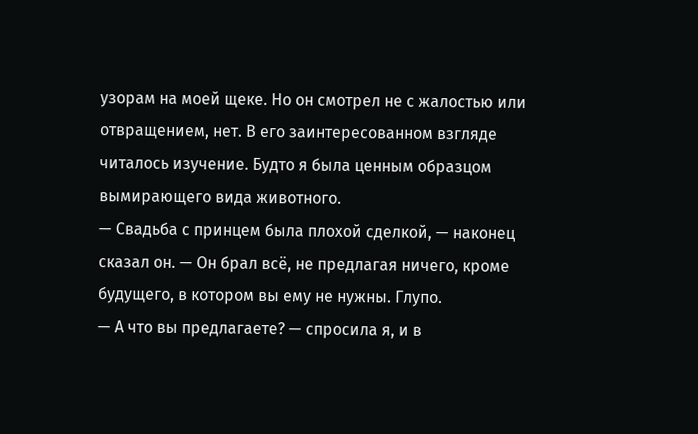узорам на моей щеке. Но он смотрел не с жалостью или отвращением, нет. В его заинтересованном взгляде читалось изучение. Будто я была ценным образцом вымирающего вида животного.
— Свадьба с принцем была плохой сделкой, — наконец сказал он. — Он брал всё, не предлагая ничего, кроме будущего, в котором вы ему не нужны. Глупо.
— А что вы предлагаете? — спросила я, и в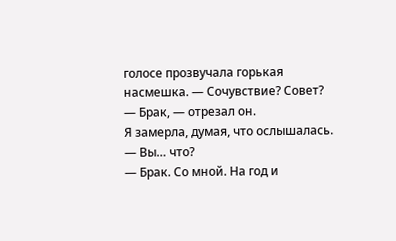голосе прозвучала горькая насмешка. — Сочувствие? Совет?
— Брак, — отрезал он.
Я замерла, думая, что ослышалась.
— Вы… что?
— Брак. Со мной. На год и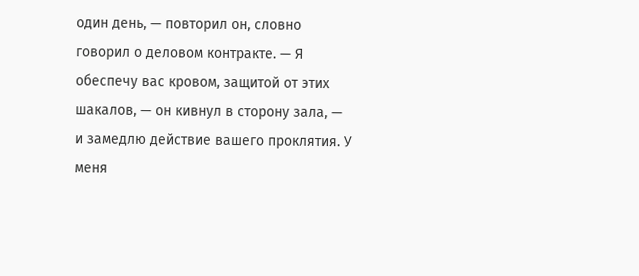один день, — повторил он, словно говорил о деловом контракте. — Я обеспечу вас кровом, защитой от этих шакалов, — он кивнул в сторону зала, — и замедлю действие вашего проклятия. У меня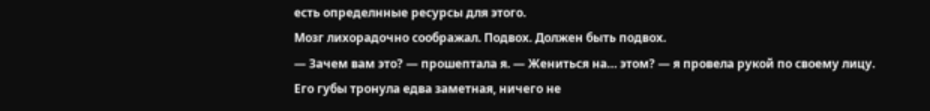есть определнные ресурсы для этого.
Мозг лихорадочно соображал. Подвох. Должен быть подвох.
— Зачем вам это? — прошептала я. — Жениться на… этом? — я провела рукой по своему лицу.
Его губы тронула едва заметная, ничего не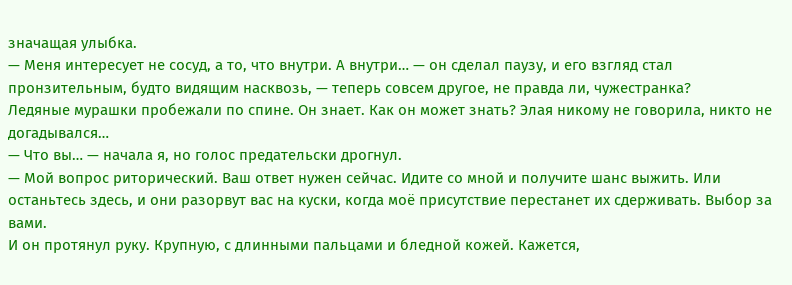значащая улыбка.
— Меня интересует не сосуд, а то, что внутри. А внутри… — он сделал паузу, и его взгляд стал пронзительным, будто видящим насквозь, — теперь совсем другое, не правда ли, чужестранка?
Ледяные мурашки пробежали по спине. Он знает. Как он может знать? Элая никому не говорила, никто не догадывался…
— Что вы… — начала я, но голос предательски дрогнул.
— Мой вопрос риторический. Ваш ответ нужен сейчас. Идите со мной и получите шанс выжить. Или останьтесь здесь, и они разорвут вас на куски, когда моё присутствие перестанет их сдерживать. Выбор за вами.
И он протянул руку. Крупную, с длинными пальцами и бледной кожей. Кажется,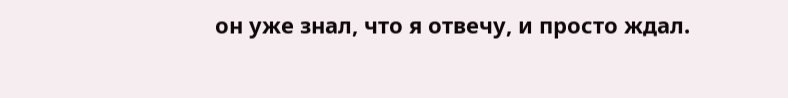он уже знал, что я отвечу, и просто ждал.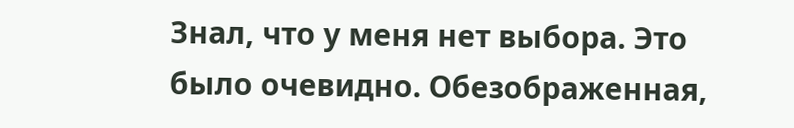Знал, что у меня нет выбора. Это было очевидно. Обезображенная,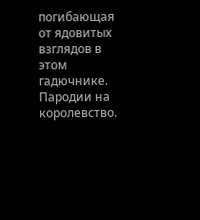погибающая от ядовитых взглядов в этом гадючнике. Пародии на королевство.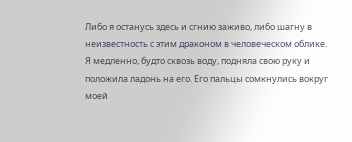Либо я останусь здесь и сгнию заживо, либо шагну в неизвестность с этим драконом в человеческом облике.
Я медленно, будто сквозь воду, подняла свою руку и положила ладонь на его. Его пальцы сомкнулись вокруг моей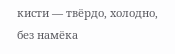кисти — твёрдо, холодно, без намёка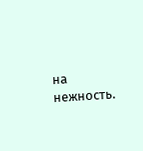на нежность.